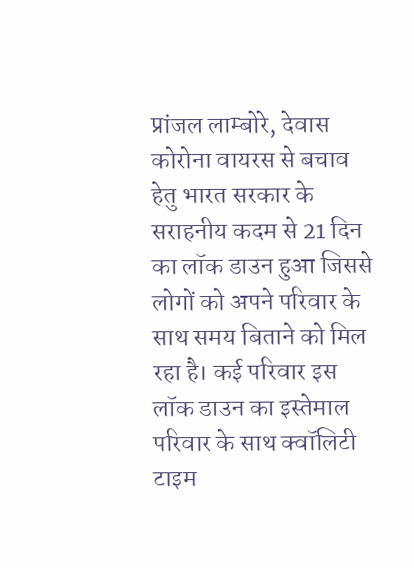प्रांजल लाम्बोरे, देवास
कोरोना वायरस से बचाव हेतु भारत सरकार के सराहनीय कदम से 21 दिन का लॉक डाउन हुआ जिससे लोगों को अपने परिवार के साथ समय बिताने को मिल रहा है। कई परिवार इस लॉक डाउन का इस्तेमाल परिवार के साथ क्वॉलिटी टाइम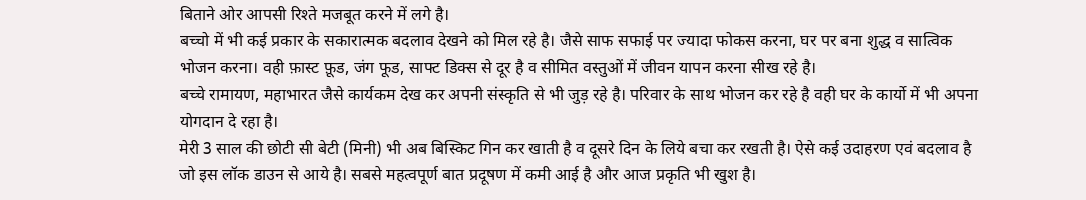बिताने ओर आपसी रिश्ते मजबूत करने में लगे है।
बच्चो में भी कई प्रकार के सकारात्मक बदलाव देखने को मिल रहे है। जैसे साफ सफाई पर ज्यादा फोकस करना, घर पर बना शुद्ध व सात्विक भोजन करना। वही फ़ास्ट फ़ूड, जंग फूड, साफ्ट डिक्स से दूर है व सीमित वस्तुओं में जीवन यापन करना सीख रहे है।
बच्चे रामायण, महाभारत जैसे कार्यकम देख कर अपनी संस्कृति से भी जुड़ रहे है। परिवार के साथ भोजन कर रहे है वही घर के कार्यो में भी अपना योगदान दे रहा है।
मेरी 3 साल की छोटी सी बेटी (मिनी) भी अब बिस्किट गिन कर खाती है व दूसरे दिन के लिये बचा कर रखती है। ऐसे कई उदाहरण एवं बदलाव है जो इस लॉक डाउन से आये है। सबसे महत्वपूर्ण बात प्रदूषण में कमी आई है और आज प्रकृति भी खुश है।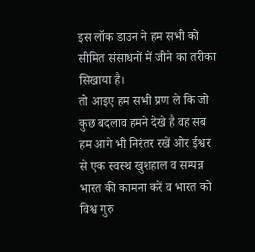इस लॉक डाउन ने हम सभी को सीमित संसाधनों में जीने का तरीका सिखाया है।
तो आइए हम सभी प्रण ले कि जो कुछ बदलाव हमने देखे है वह सब हम आगे भी निरंतर रखें ओर ईश्वर से एक स्वस्थ खुशहाल व सम्पन्न भारत की कामना करें व भारत को विश्व गुरु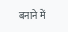बनाने में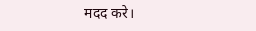मदद करे।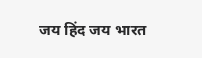जय हिंद जय भारत